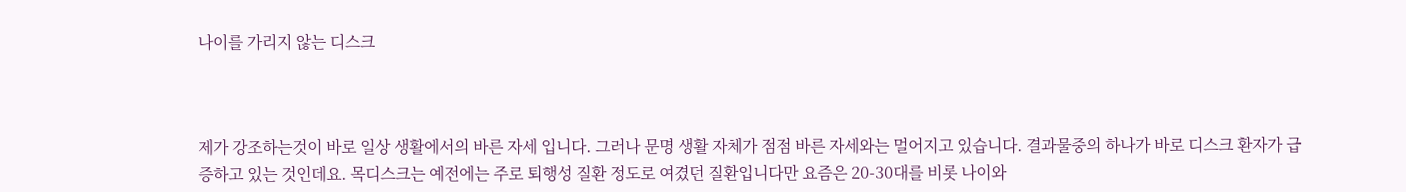나이를 가리지 않는 디스크



제가 강조하는것이 바로 일상 생활에서의 바른 자세 입니다. 그러나 문명 생활 자체가 점점 바른 자세와는 멀어지고 있습니다. 결과물중의 하나가 바로 디스크 환자가 급증하고 있는 것인데요. 목디스크는 예전에는 주로 퇴행성 질환 정도로 여겼던 질환입니다만 요즘은 20-30대를 비롯 나이와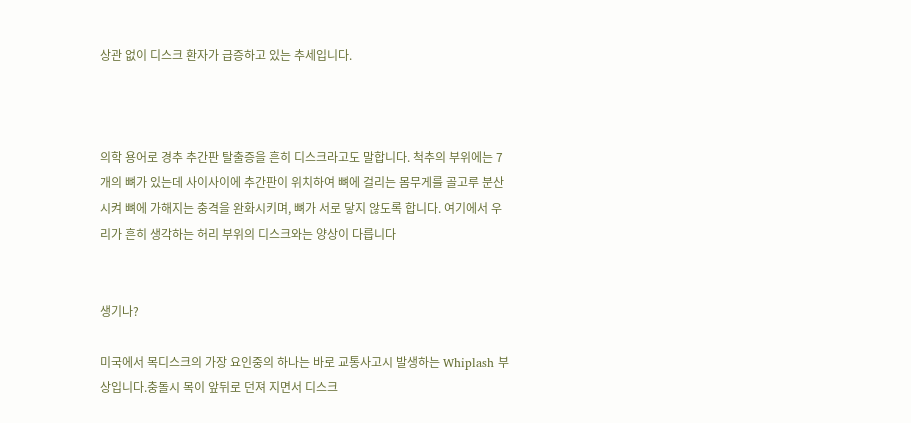상관 없이 디스크 환자가 급증하고 있는 추세입니다.



의학 용어로 경추 추간판 탈출증을 흔히 디스크라고도 말합니다. 척추의 부위에는 7개의 뼈가 있는데 사이사이에 추간판이 위치하여 뼈에 걸리는 몸무게를 골고루 분산시켜 뼈에 가해지는 충격을 완화시키며, 뼈가 서로 닿지 않도록 합니다. 여기에서 우리가 흔히 생각하는 허리 부위의 디스크와는 양상이 다릅니다


생기나?

미국에서 목디스크의 가장 요인중의 하나는 바로 교통사고시 발생하는 Whiplash 부상입니다.충돌시 목이 앞뒤로 던져 지면서 디스크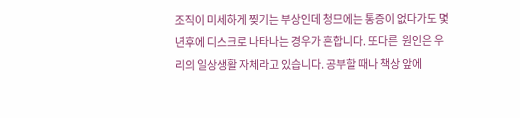조직이 미세하게 찢기는 부상인데 청므에는 통증이 없다가도 몇년후에 디스크로 나타나는 경우가 흔합니다. 또다른  원인은 우리의 일상생활 자체라고 있습니다. 공부할 때나 책상 앞에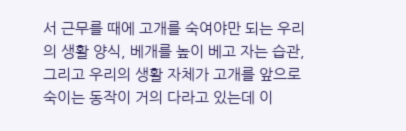서 근무를 때에 고개를 숙여야만 되는 우리의 생활 양식, 베개를 높이 베고 자는 습관, 그리고 우리의 생활 자체가 고개를 앞으로 숙이는 동작이 거의 다라고 있는데 이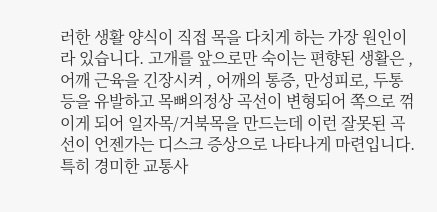러한 생활 양식이 직접 목을 다치게 하는 가장 원인이라 있습니다. 고개를 앞으로만 숙이는 편향된 생활은 , 어깨 근육을 긴장시켜 , 어깨의 통증, 만성피로, 두통 등을 유발하고 목뼈의정상 곡선이 변형되어 쪽으로 꺾이게 되어 일자목/거북목을 만드는데 이런 잘못된 곡선이 언젠가는 디스크 증상으로 나타나게 마련입니다. 특히 경미한 교통사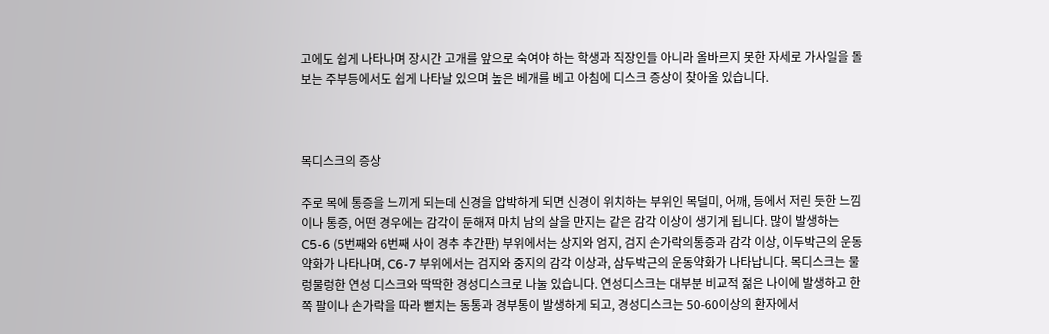고에도 쉽게 나타나며 장시간 고개를 앞으로 숙여야 하는 학생과 직장인들 아니라 올바르지 못한 자세로 가사일을 돌보는 주부등에서도 쉽게 나타날 있으며 높은 베개를 베고 아침에 디스크 증상이 찾아올 있습니다.



목디스크의 증상

주로 목에 통증을 느끼게 되는데 신경을 압박하게 되면 신경이 위치하는 부위인 목덜미, 어깨, 등에서 저린 듯한 느낌이나 통증, 어떤 경우에는 감각이 둔해져 마치 남의 살을 만지는 같은 감각 이상이 생기게 됩니다. 많이 발생하는 C5-6 (5번째와 6번째 사이 경추 추간판) 부위에서는 상지와 엄지, 검지 손가락의통증과 감각 이상, 이두박근의 운동약화가 나타나며, C6-7 부위에서는 검지와 중지의 감각 이상과, 삼두박근의 운동약화가 나타납니다. 목디스크는 물렁물렁한 연성 디스크와 딱딱한 경성디스크로 나눌 있습니다. 연성디스크는 대부분 비교적 젊은 나이에 발생하고 한쪽 팔이나 손가락을 따라 뻗치는 동통과 경부통이 발생하게 되고, 경성디스크는 50-60이상의 환자에서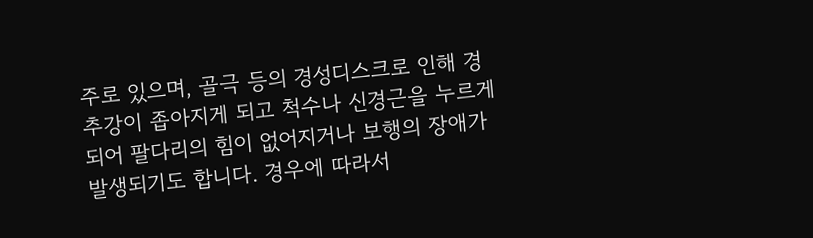주로 있으며, 골극 등의 경성디스크로 인해 경추강이 좁아지게 되고 척수나 신경근을 누르게 되어 팔다리의 힘이 없어지거나 보행의 장애가 발생되기도 합니다. 경우에 따라서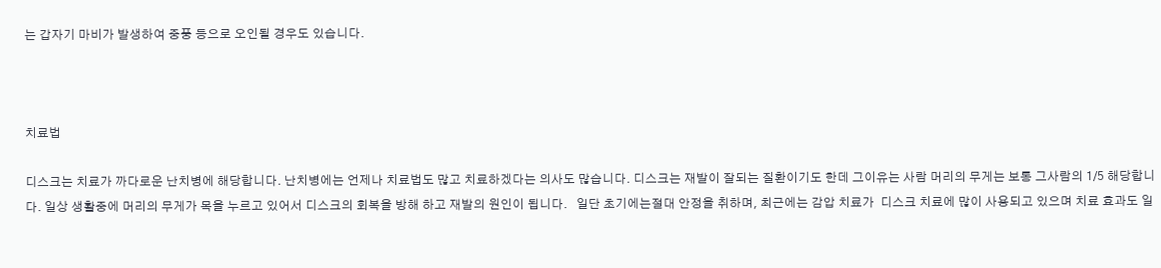는 갑자기 마비가 발생하여 중풍 등으로 오인될 경우도 있습니다.



치료법

디스크는 치료가 까다로운 난치병에 해당합니다. 난치병에는 언제나 치료법도 많고 치료하겠다는 의사도 많습니다. 디스크는 재발이 잘되는 질환이기도 한데 그이유는 사람 머리의 무게는 보통 그사람의 1/5 해당합니다. 일상 생활중에 머리의 무게가 목을 누르고 있어서 디스크의 회복을 방해 하고 재발의 원인이 됩니다.   일단 초기에는절대 안정을 취하며, 최근에는 감압 치료가  디스크 치료에 많이 사용되고 있으며 치료 효과도 일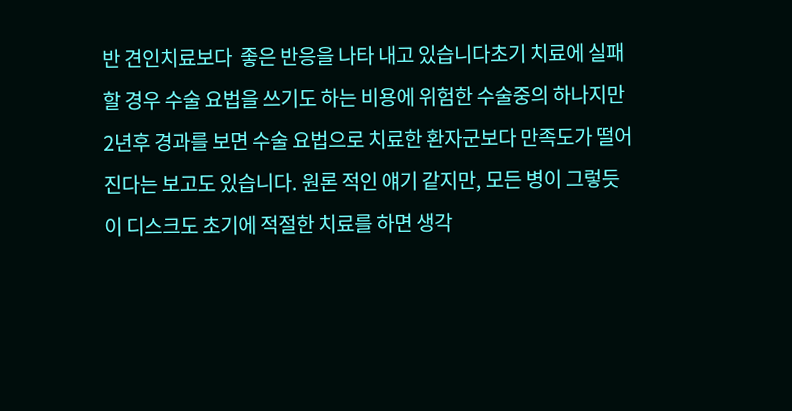반 견인치료보다  좋은 반응을 나타 내고 있습니다초기 치료에 실패할 경우 수술 요법을 쓰기도 하는 비용에 위험한 수술중의 하나지만 2년후 경과를 보면 수술 요법으로 치료한 환자군보다 만족도가 떨어진다는 보고도 있습니다. 원론 적인 얘기 같지만, 모든 병이 그렇듯이 디스크도 초기에 적절한 치료를 하면 생각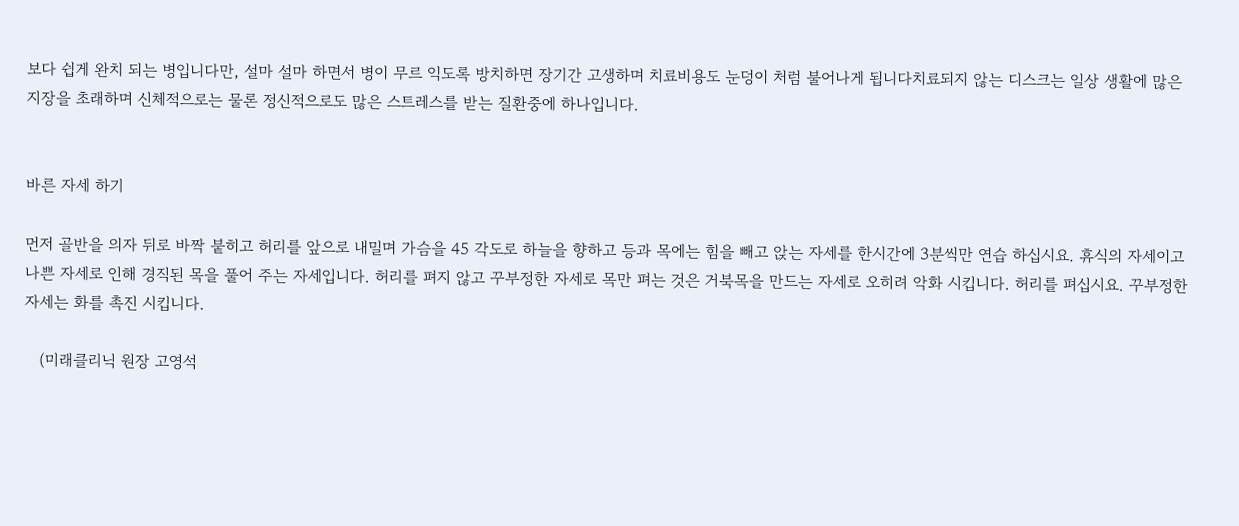보다 쉽게 완치 되는 병입니다만, 설마 설마 하면서 병이 무르 익도록 방치하면 장기간 고생하며 치료비용도 눈덩이 처럼 불어나게 됩니다치료되지 않는 디스크는 일상 생활에 많은 지장을 초래하며 신체적으로는 물론 정신적으로도 많은 스트레스를 받는 질환중에 하나입니다.


바른 자세 하기

먼저 골반을 의자 뒤로 바짝 붙히고 허리를 앞으로 내밀며 가슴을 45 각도로 하늘을 향하고 등과 목에는 힘을 빼고 앉는 자세를 한시간에 3분씩만 연습 하십시요. 휴식의 자세이고 나쁜 자세로 인해 경직된 목을 풀어 주는 자세입니다. 허리를 펴지 않고 꾸부정한 자세로 목만 펴는 것은 거북목을 만드는 자세로 오히려 악화 시킵니다. 허리를 펴십시요. 꾸부정한 자세는 화를 촉진 시킵니다.

   (미래클리닉 원장 고영석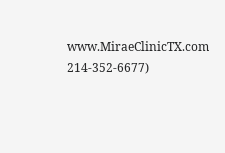www.MiraeClinicTX.com 214-352-6677)